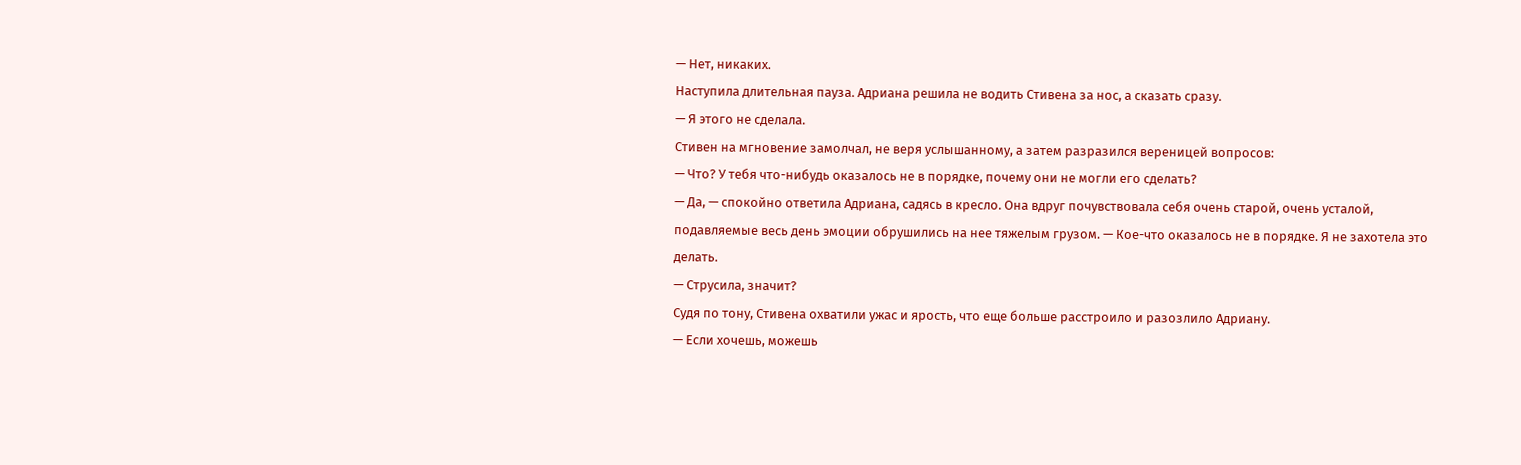— Нет, никаких.
Наступила длительная пауза. Адриана решила не водить Стивена за нос, а сказать сразу.
— Я этого не сделала.
Стивен на мгновение замолчал, не веря услышанному, а затем разразился вереницей вопросов:
— Что? У тебя что-нибудь оказалось не в порядке, почему они не могли его сделать?
— Да, — спокойно ответила Адриана, садясь в кресло. Она вдруг почувствовала себя очень старой, очень усталой, подавляемые весь день эмоции обрушились на нее тяжелым грузом. — Кое-что оказалось не в порядке. Я не захотела это делать.
— Струсила, значит?
Судя по тону, Стивена охватили ужас и ярость, что еще больше расстроило и разозлило Адриану.
— Если хочешь, можешь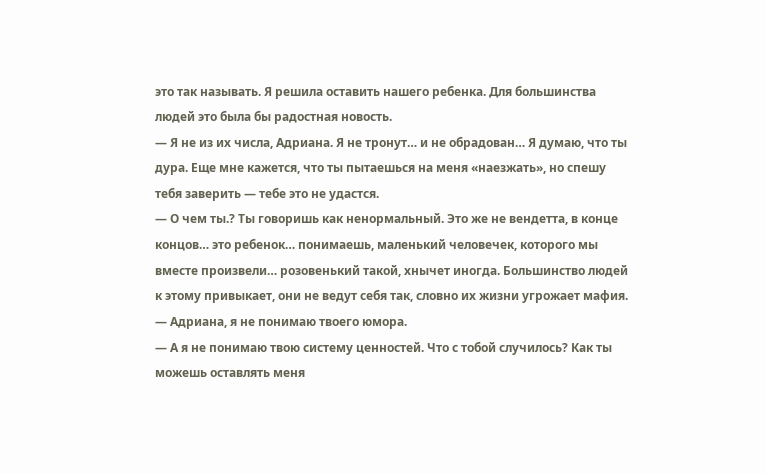это так называть. Я решила оставить нашего ребенка. Для большинства людей это была бы радостная новость.
— Я не из их числа, Адриана. Я не тронут… и не обрадован… Я думаю, что ты дура. Еще мне кажется, что ты пытаешься на меня «наезжать», но спешу тебя заверить — тебе это не удастся.
— О чем ты.? Ты говоришь как ненормальный. Это же не вендетта, в конце концов… это ребенок… понимаешь, маленький человечек, которого мы вместе произвели… розовенький такой, хнычет иногда. Большинство людей к этому привыкает, они не ведут себя так, словно их жизни угрожает мафия.
— Адриана, я не понимаю твоего юмора.
— А я не понимаю твою систему ценностей. Что с тобой случилось? Как ты можешь оставлять меня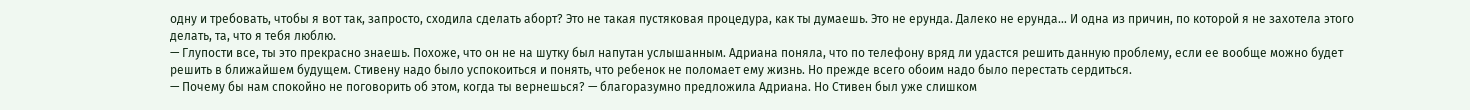одну и требовать, чтобы я вот так, запросто, сходила сделать аборт? Это не такая пустяковая процедура, как ты думаешь. Это не ерунда. Далеко не ерунда… И одна из причин, по которой я не захотела этого делать, та, что я тебя люблю.
— Глупости все, ты это прекрасно знаешь. Похоже, что он не на шутку был напутан услышанным. Адриана поняла, что по телефону вряд ли удастся решить данную проблему, если ее вообще можно будет решить в ближайшем будущем. Стивену надо было успокоиться и понять, что ребенок не поломает ему жизнь. Но прежде всего обоим надо было перестать сердиться.
— Почему бы нам спокойно не поговорить об этом, когда ты вернешься? — благоразумно предложила Адриана. Но Стивен был уже слишком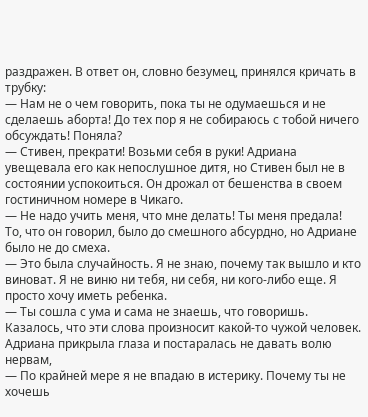раздражен. В ответ он, словно безумец, принялся кричать в трубку:
— Нам не о чем говорить, пока ты не одумаешься и не сделаешь аборта! До тех пор я не собираюсь с тобой ничего обсуждать! Поняла?
— Стивен, прекрати! Возьми себя в руки! Адриана увещевала его как непослушное дитя, но Стивен был не в состоянии успокоиться. Он дрожал от бешенства в своем гостиничном номере в Чикаго.
— Не надо учить меня, что мне делать! Ты меня предала!
То, что он говорил, было до смешного абсурдно, но Адриане было не до смеха.
— Это была случайность. Я не знаю, почему так вышло и кто виноват. Я не виню ни тебя, ни себя, ни кого-либо еще. Я просто хочу иметь ребенка.
— Ты сошла с ума и сама не знаешь, что говоришь.
Казалось, что эти слова произносит какой-то чужой человек. Адриана прикрыла глаза и постаралась не давать волю нервам,
— По крайней мере я не впадаю в истерику. Почему ты не хочешь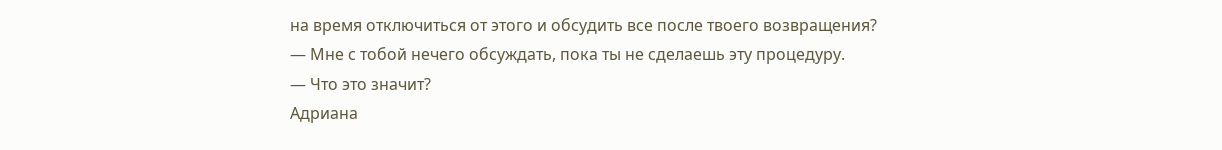на время отключиться от этого и обсудить все после твоего возвращения?
— Мне с тобой нечего обсуждать, пока ты не сделаешь эту процедуру.
— Что это значит?
Адриана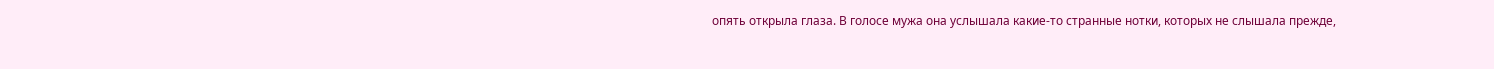опять открыла глаза. В голосе мужа она услышала какие-то странные нотки, которых не слышала прежде,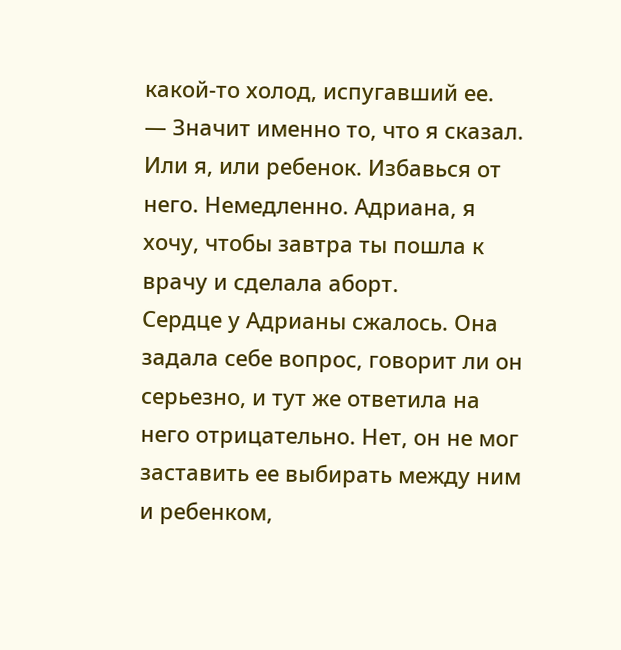какой-то холод, испугавший ее.
— Значит именно то, что я сказал. Или я, или ребенок. Избавься от него. Немедленно. Адриана, я хочу, чтобы завтра ты пошла к врачу и сделала аборт.
Сердце у Адрианы сжалось. Она задала себе вопрос, говорит ли он серьезно, и тут же ответила на него отрицательно. Нет, он не мог заставить ее выбирать между ним и ребенком,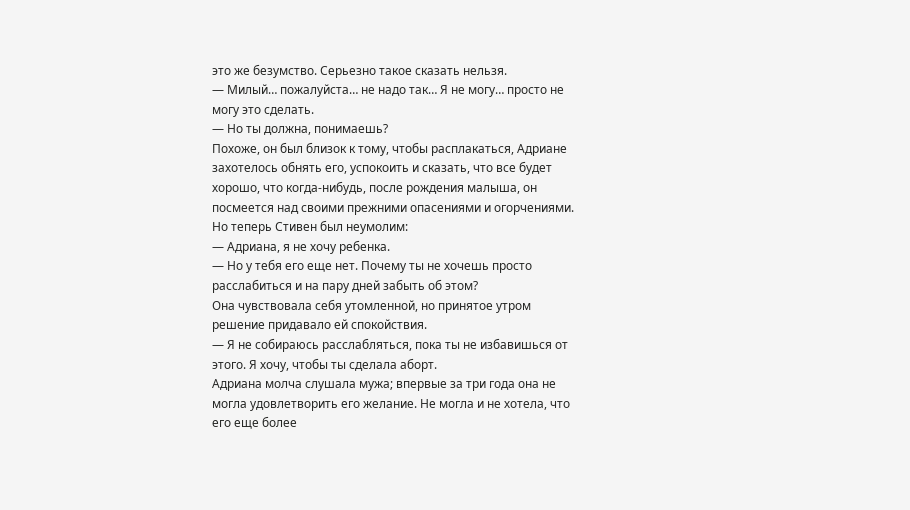это же безумство. Серьезно такое сказать нельзя.
— Милый… пожалуйста… не надо так… Я не могу… просто не могу это сделать.
— Но ты должна, понимаешь?
Похоже, он был близок к тому, чтобы расплакаться, Адриане захотелось обнять его, успокоить и сказать, что все будет хорошо, что когда-нибудь, после рождения малыша, он посмеется над своими прежними опасениями и огорчениями. Но теперь Стивен был неумолим:
— Адриана, я не хочу ребенка.
— Но у тебя его еще нет. Почему ты не хочешь просто расслабиться и на пару дней забыть об этом?
Она чувствовала себя утомленной, но принятое утром решение придавало ей спокойствия.
— Я не собираюсь расслабляться, пока ты не избавишься от этого. Я хочу, чтобы ты сделала аборт.
Адриана молча слушала мужа; впервые за три года она не могла удовлетворить его желание. Не могла и не хотела, что его еще более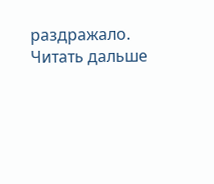раздражало.
Читать дальше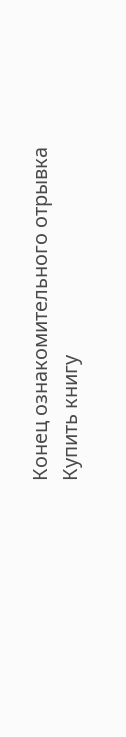Конец ознакомительного отрывка
Купить книгу